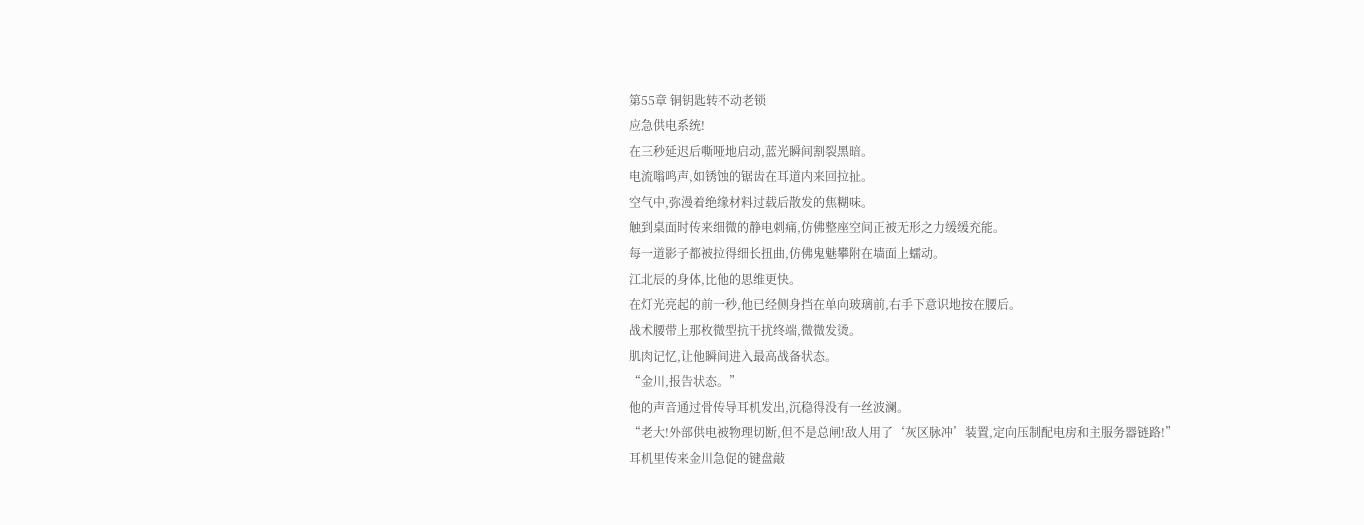第55章 铜钥匙转不动老锁
应急供电系统!
在三秒延迟后嘶哑地启动,蓝光瞬间割裂黑暗。
电流嗡鸣声,如锈蚀的锯齿在耳道内来回拉扯。
空气中,弥漫着绝缘材料过载后散发的焦糊味。
触到桌面时传来细微的静电刺痛,仿佛整座空间正被无形之力缓缓充能。
每一道影子都被拉得细长扭曲,仿佛鬼魅攀附在墙面上蠕动。
江北辰的身体,比他的思维更快。
在灯光亮起的前一秒,他已经侧身挡在单向玻璃前,右手下意识地按在腰后。
战术腰带上那枚微型抗干扰终端,微微发烫。
肌肉记忆,让他瞬间进入最高战备状态。
“金川,报告状态。”
他的声音通过骨传导耳机发出,沉稳得没有一丝波澜。
“老大!外部供电被物理切断,但不是总闸!敌人用了‘灰区脉冲’装置,定向压制配电房和主服务器链路!”
耳机里传来金川急促的键盘敲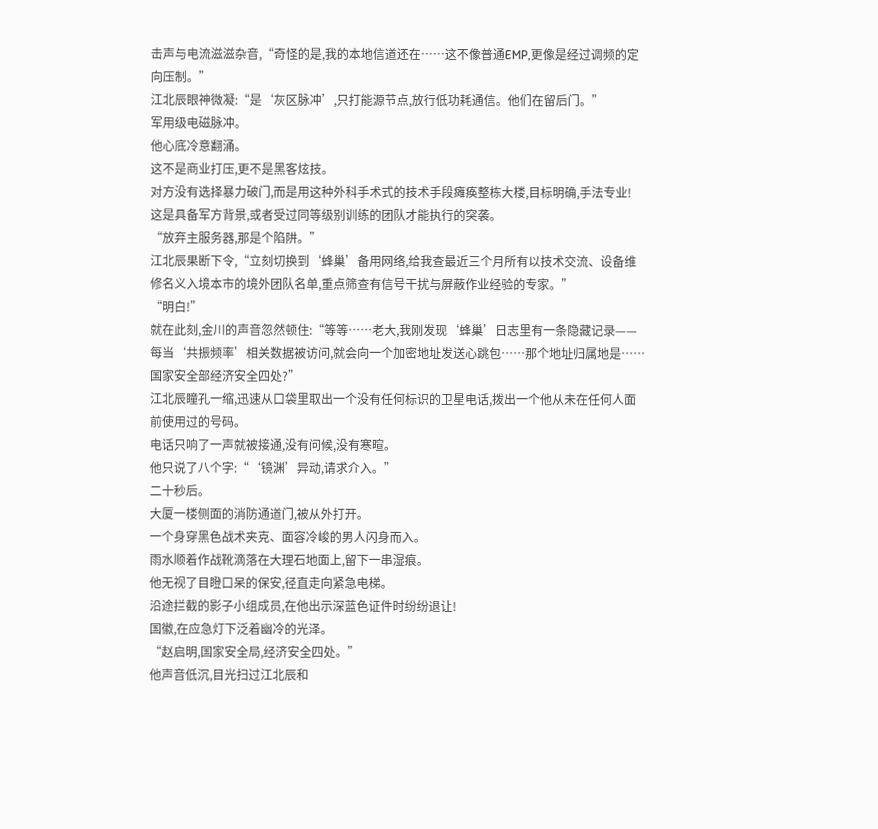击声与电流滋滋杂音,“奇怪的是,我的本地信道还在……这不像普通EMP,更像是经过调频的定向压制。”
江北辰眼神微凝:“是‘灰区脉冲’,只打能源节点,放行低功耗通信。他们在留后门。”
军用级电磁脉冲。
他心底冷意翻涌。
这不是商业打压,更不是黑客炫技。
对方没有选择暴力破门,而是用这种外科手术式的技术手段瘫痪整栋大楼,目标明确,手法专业!
这是具备军方背景,或者受过同等级别训练的团队才能执行的突袭。
“放弃主服务器,那是个陷阱。”
江北辰果断下令,“立刻切换到‘蜂巢’备用网络,给我查最近三个月所有以技术交流、设备维修名义入境本市的境外团队名单,重点筛查有信号干扰与屏蔽作业经验的专家。”
“明白!”
就在此刻,金川的声音忽然顿住:“等等……老大,我刚发现‘蜂巢’日志里有一条隐藏记录——每当‘共振频率’相关数据被访问,就会向一个加密地址发送心跳包……那个地址归属地是……国家安全部经济安全四处?”
江北辰瞳孔一缩,迅速从口袋里取出一个没有任何标识的卫星电话,拨出一个他从未在任何人面前使用过的号码。
电话只响了一声就被接通,没有问候,没有寒暄。
他只说了八个字:“‘镜渊’异动,请求介入。”
二十秒后。
大厦一楼侧面的消防通道门,被从外打开。
一个身穿黑色战术夹克、面容冷峻的男人闪身而入。
雨水顺着作战靴滴落在大理石地面上,留下一串湿痕。
他无视了目瞪口呆的保安,径直走向紧急电梯。
沿途拦截的影子小组成员,在他出示深蓝色证件时纷纷退让!
国徽,在应急灯下泛着幽冷的光泽。
“赵启明,国家安全局,经济安全四处。”
他声音低沉,目光扫过江北辰和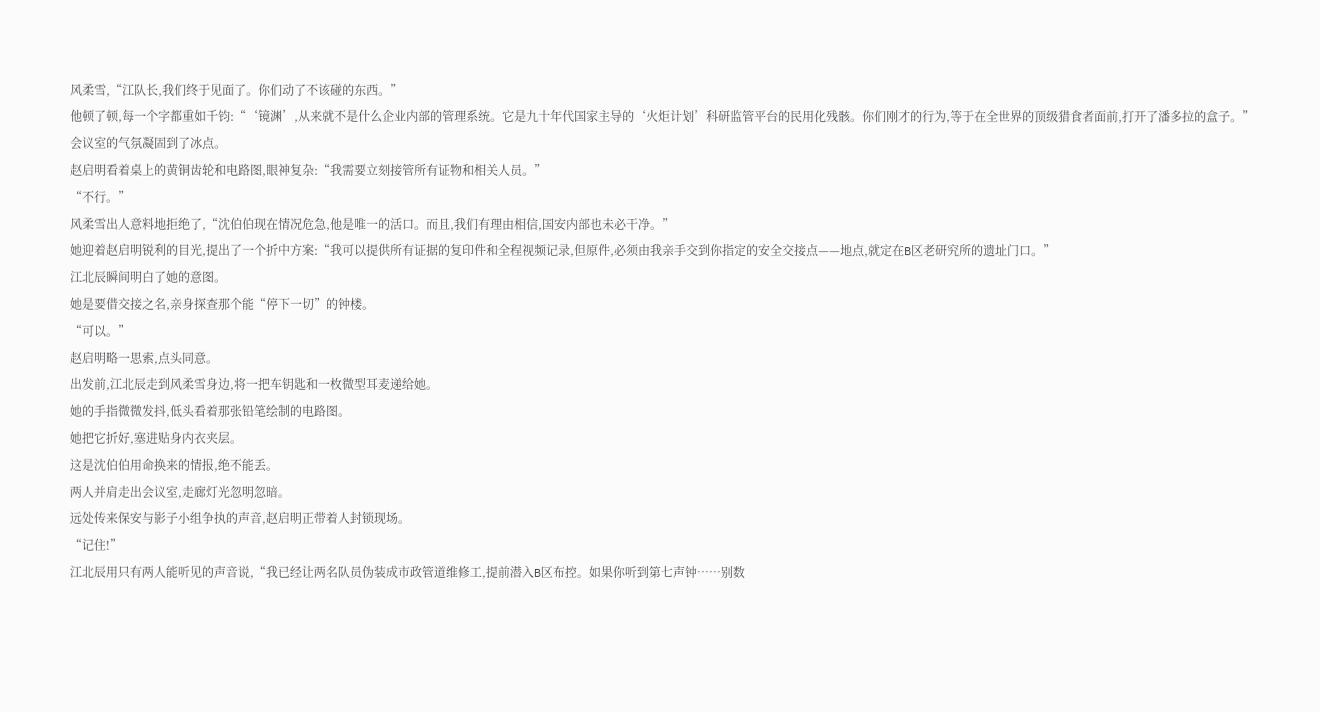风柔雪,“江队长,我们终于见面了。你们动了不该碰的东西。”
他顿了顿,每一个字都重如千钧:“‘镜渊’,从来就不是什么企业内部的管理系统。它是九十年代国家主导的‘火炬计划’科研监管平台的民用化残骸。你们刚才的行为,等于在全世界的顶级猎食者面前,打开了潘多拉的盒子。”
会议室的气氛凝固到了冰点。
赵启明看着桌上的黄铜齿轮和电路图,眼神复杂:“我需要立刻接管所有证物和相关人员。”
“不行。”
风柔雪出人意料地拒绝了,“沈伯伯现在情况危急,他是唯一的活口。而且,我们有理由相信,国安内部也未必干净。”
她迎着赵启明锐利的目光,提出了一个折中方案:“我可以提供所有证据的复印件和全程视频记录,但原件,必须由我亲手交到你指定的安全交接点——地点,就定在B区老研究所的遗址门口。”
江北辰瞬间明白了她的意图。
她是要借交接之名,亲身探查那个能“停下一切”的钟楼。
“可以。”
赵启明略一思索,点头同意。
出发前,江北辰走到风柔雪身边,将一把车钥匙和一枚微型耳麦递给她。
她的手指微微发抖,低头看着那张铅笔绘制的电路图。
她把它折好,塞进贴身内衣夹层。
这是沈伯伯用命换来的情报,绝不能丢。
两人并肩走出会议室,走廊灯光忽明忽暗。
远处传来保安与影子小组争执的声音,赵启明正带着人封锁现场。
“记住!”
江北辰用只有两人能听见的声音说,“我已经让两名队员伪装成市政管道维修工,提前潜入B区布控。如果你听到第七声钟……别数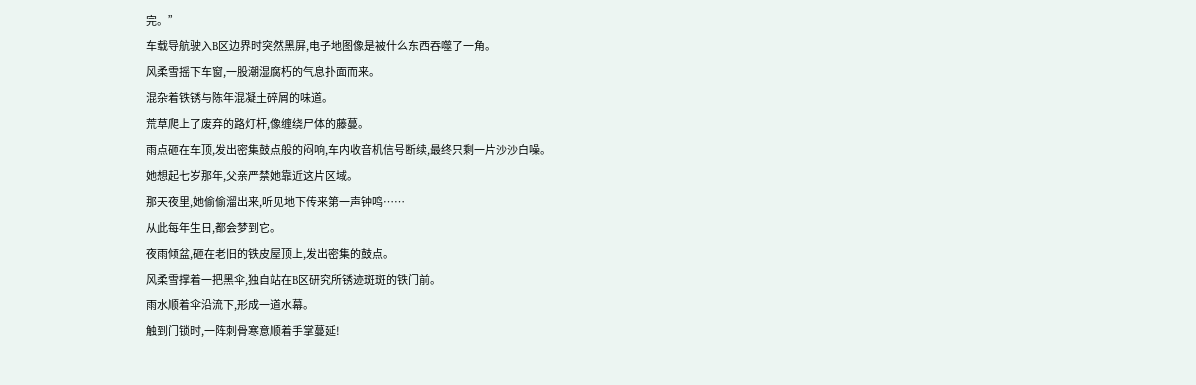完。”
车载导航驶入B区边界时突然黑屏,电子地图像是被什么东西吞噬了一角。
风柔雪摇下车窗,一股潮湿腐朽的气息扑面而来。
混杂着铁锈与陈年混凝土碎屑的味道。
荒草爬上了废弃的路灯杆,像缠绕尸体的藤蔓。
雨点砸在车顶,发出密集鼓点般的闷响,车内收音机信号断续,最终只剩一片沙沙白噪。
她想起七岁那年,父亲严禁她靠近这片区域。
那天夜里,她偷偷溜出来,听见地下传来第一声钟鸣……
从此每年生日,都会梦到它。
夜雨倾盆,砸在老旧的铁皮屋顶上,发出密集的鼓点。
风柔雪撑着一把黑伞,独自站在B区研究所锈迹斑斑的铁门前。
雨水顺着伞沿流下,形成一道水幕。
触到门锁时,一阵刺骨寒意顺着手掌蔓延!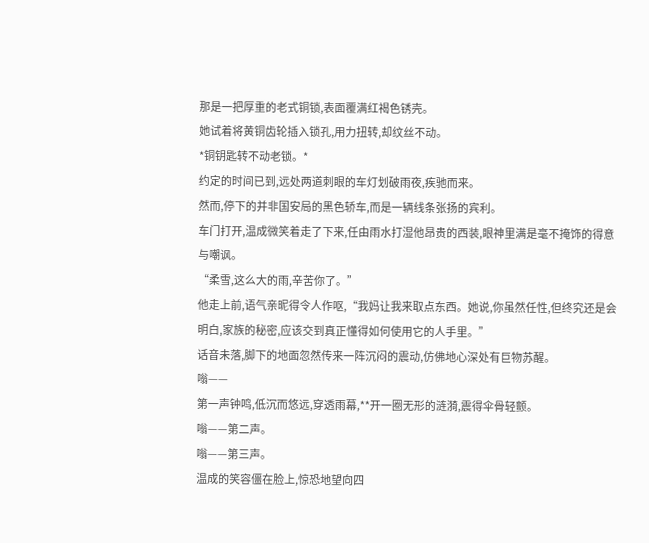那是一把厚重的老式铜锁,表面覆满红褐色锈壳。
她试着将黄铜齿轮插入锁孔,用力扭转,却纹丝不动。
*铜钥匙转不动老锁。*
约定的时间已到,远处两道刺眼的车灯划破雨夜,疾驰而来。
然而,停下的并非国安局的黑色轿车,而是一辆线条张扬的宾利。
车门打开,温成微笑着走了下来,任由雨水打湿他昂贵的西装,眼神里满是毫不掩饰的得意与嘲讽。
“柔雪,这么大的雨,辛苦你了。”
他走上前,语气亲昵得令人作呕,“我妈让我来取点东西。她说,你虽然任性,但终究还是会明白,家族的秘密,应该交到真正懂得如何使用它的人手里。”
话音未落,脚下的地面忽然传来一阵沉闷的震动,仿佛地心深处有巨物苏醒。
嗡——
第一声钟鸣,低沉而悠远,穿透雨幕,**开一圈无形的涟漪,震得伞骨轻颤。
嗡——第二声。
嗡——第三声。
温成的笑容僵在脸上,惊恐地望向四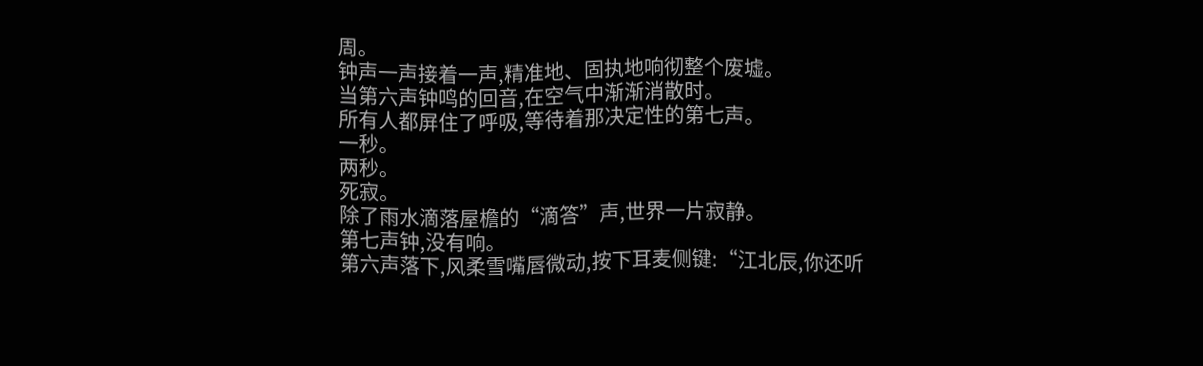周。
钟声一声接着一声,精准地、固执地响彻整个废墟。
当第六声钟鸣的回音,在空气中渐渐消散时。
所有人都屏住了呼吸,等待着那决定性的第七声。
一秒。
两秒。
死寂。
除了雨水滴落屋檐的“滴答”声,世界一片寂静。
第七声钟,没有响。
第六声落下,风柔雪嘴唇微动,按下耳麦侧键:“江北辰,你还听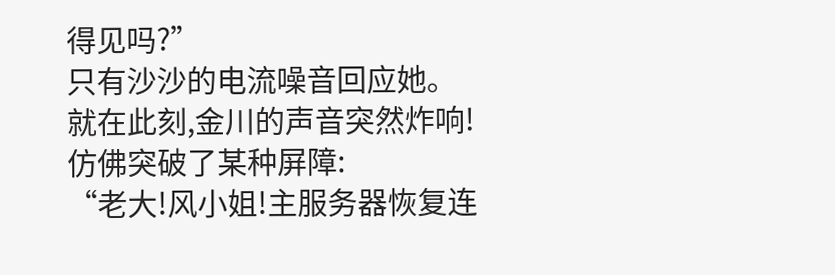得见吗?”
只有沙沙的电流噪音回应她。
就在此刻,金川的声音突然炸响!
仿佛突破了某种屏障:
“老大!风小姐!主服务器恢复连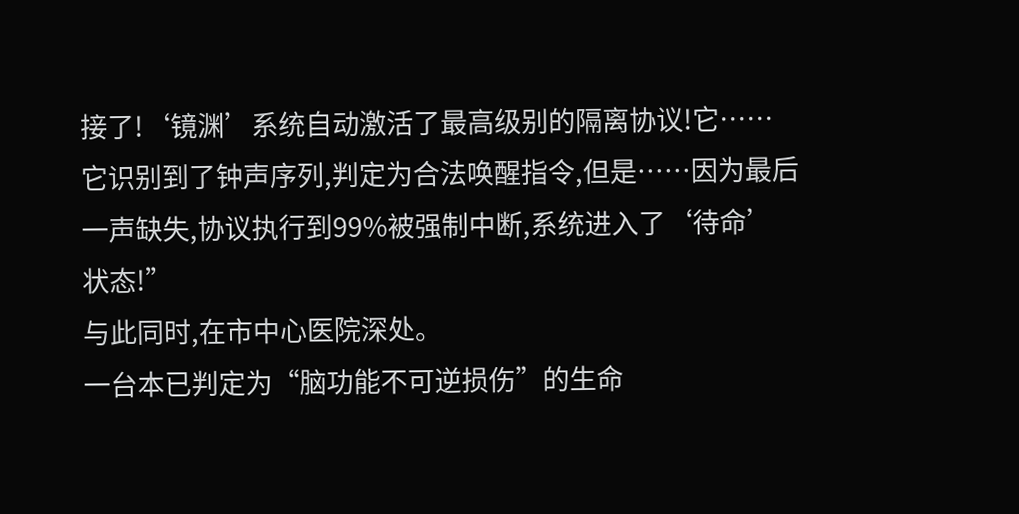接了!‘镜渊’系统自动激活了最高级别的隔离协议!它……它识别到了钟声序列,判定为合法唤醒指令,但是……因为最后一声缺失,协议执行到99%被强制中断,系统进入了‘待命’状态!”
与此同时,在市中心医院深处。
一台本已判定为“脑功能不可逆损伤”的生命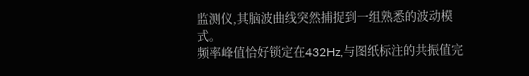监测仪,其脑波曲线突然捕捉到一组熟悉的波动模式。
频率峰值恰好锁定在432Hz,与图纸标注的共振值完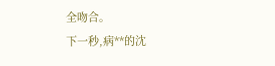全吻合。
下一秒,病**的沈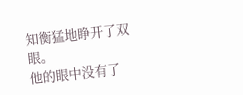知衡猛地睁开了双眼。
他的眼中没有了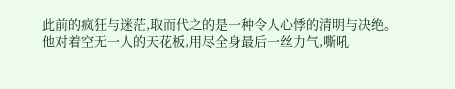此前的疯狂与迷茫,取而代之的是一种令人心悸的清明与决绝。
他对着空无一人的天花板,用尽全身最后一丝力气,嘶吼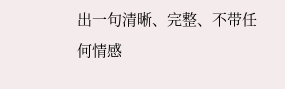出一句清晰、完整、不带任何情感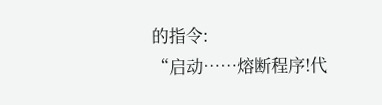的指令:
“启动……熔断程序!代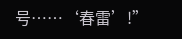号……‘春雷’!”